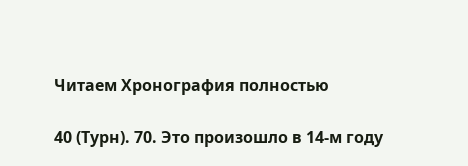Читаем Хронография полностью

40 (Турн). 70. Это произошло в 14-м году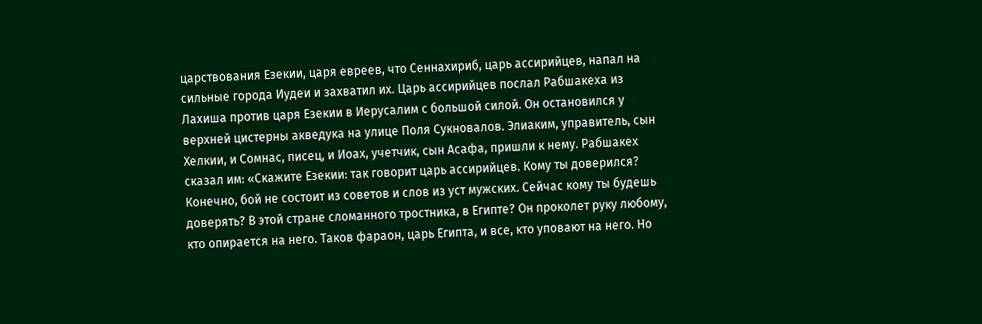царствования Езекии, царя евреев, что Сеннахириб, царь ассирийцев, напал на сильные города Иудеи и захватил их. Царь ассирийцев послал Рабшакеха из Лахиша против царя Езекии в Иерусалим с большой силой. Он остановился у верхней цистерны акведука на улице Поля Сукновалов. Элиаким, управитель, сын Хелкии, и Сомнас, писец, и Иоах, учетчик, сын Асафа, пришли к нему. Рабшакех сказал им: «Скажите Езекии: так говорит царь ассирийцев. Кому ты доверился? Конечно, бой не состоит из советов и слов из уст мужских. Сейчас кому ты будешь доверять? В этой стране сломанного тростника, в Египте? Он проколет руку любому, кто опирается на него. Таков фараон, царь Египта, и все, кто уповают на него. Но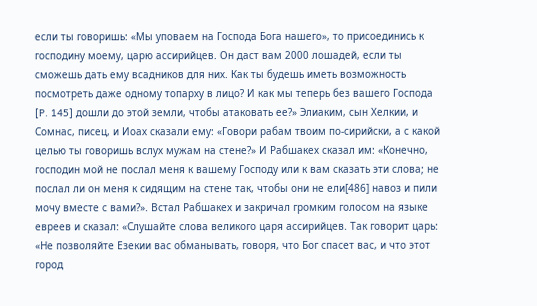если ты говоришь: «Мы уповаем на Господа Бога нашего», то присоединись к господину моему, царю ассирийцев. Он даст вам 2000 лошадей, если ты сможешь дать ему всадников для них. Как ты будешь иметь возможность посмотреть даже одному топарху в лицо? И как мы теперь без вашего Господа [P. 145] дошли до этой земли, чтобы атаковать ее?» Элиаким, сын Хелкии, и Сомнас, писец, и Иоах сказали ему: «Говори рабам твоим по-сирийски, а с какой целью ты говоришь вслух мужам на стене?» И Рабшакех сказал им: «Конечно, господин мой не послал меня к вашему Господу или к вам сказать эти слова; не послал ли он меня к сидящим на стене так, чтобы они не ели[486] навоз и пили мочу вместе с вами?». Встал Рабшакех и закричал громким голосом на языке евреев и сказал: «Слушайте слова великого царя ассирийцев. Так говорит царь: «Не позволяйте Езекии вас обманывать, говоря, что Бог спасет вас, и что этот город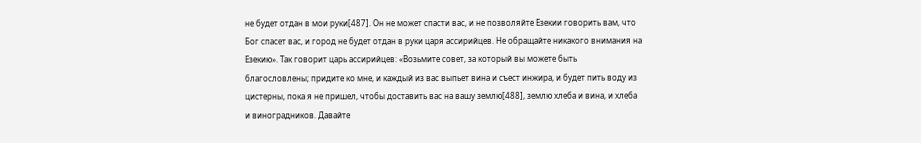не будет отдан в мои руки[487]. Он не может спасти вас, и не позволяйте Езекии говорить вам, что Бог спасет вас, и город не будет отдан в руки царя ассирийцев. Не обращайте никакого внимания на Езекию». Так говорит царь ассирийцев: «Возьмите совет, за который вы можете быть благословлены; придите ко мне, и каждый из вас выпьет вина и съест инжира, и будет пить воду из цистерны, пока я не пришел, чтобы доставить вас на вашу землю[488], землю хлеба и вина, и хлеба и виноградников. Давайте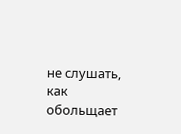не слушать, как обольщает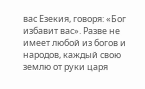вас Езекия, говоря: «Бог избавит вас». Разве не имеет любой из богов и народов, каждый свою землю от руки царя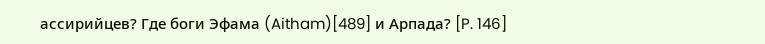ассирийцев? Где боги Эфама (Aitham)[489] и Арпада? [P. 146]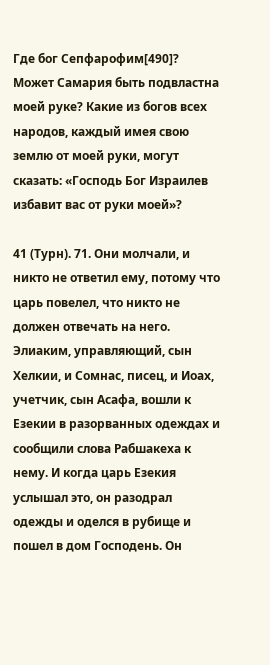Где бог Сепфарофим[490]? Может Самария быть подвластна моей руке? Какие из богов всех народов, каждый имея свою землю от моей руки, могут сказать: «Господь Бог Израилев избавит вас от руки моей»?

41 (Турн). 71. Они молчали, и никто не ответил ему, потому что царь повелел, что никто не должен отвечать на него. Элиаким, управляющий, сын Хелкии, и Сомнас, писец, и Иоах, учетчик, сын Асафа, вошли к Езекии в разорванных одеждах и сообщили слова Рабшакеха к нему. И когда царь Езекия услышал это, он разодрал одежды и оделся в рубище и пошел в дом Господень. Он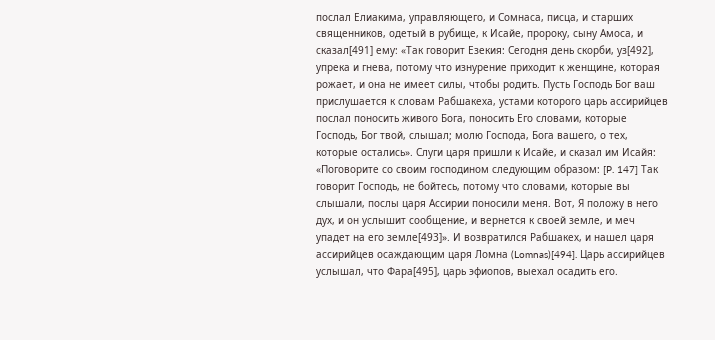послал Елиакима, управляющего, и Сомнаса, писца, и старших священников, одетый в рубище, к Исайе, пророку, сыну Амоса, и сказал[491] ему: «Так говорит Езекия: Сегодня день скорби, уз[492], упрека и гнева, потому что изнурение приходит к женщине, которая рожает, и она не имеет силы, чтобы родить. Пусть Господь Бог ваш прислушается к словам Рабшакеха, устами которого царь ассирийцев послал поносить живого Бога, поносить Его словами, которые Господь, Бог твой, слышал; молю Господа, Бога вашего, о тех, которые остались». Слуги царя пришли к Исайе, и сказал им Исайя: «Поговорите со своим господином следующим образом: [P. 147] Так говорит Господь, не бойтесь, потому что словами, которые вы слышали, послы царя Ассирии поносили меня. Вот, Я положу в него дух, и он услышит сообщение, и вернется к своей земле, и меч упадет на его земле[493]». И возвратился Рабшакех, и нашел царя ассирийцев осаждающим царя Ломна (Lomnas)[494]. Царь ассирийцев услышал, что Фара[495], царь эфиопов, выехал осадить его.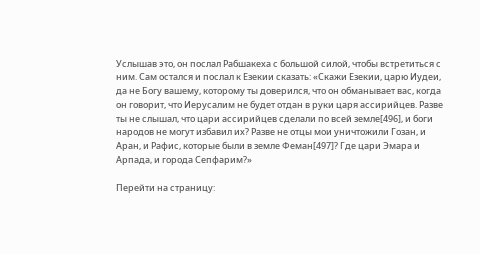Услышав это, он послал Рабшакеха с большой силой, чтобы встретиться с ним. Сам остался и послал к Езекии сказать: «Скажи Езекии, царю Иудеи, да не Богу вашему, которому ты доверился, что он обманывает вас, когда он говорит, что Иерусалим не будет отдан в руки царя ассирийцев. Разве ты не слышал, что цари ассирийцев сделали по всей земле[496], и боги народов не могут избавил их? Разве не отцы мои уничтожили Гозан, и Аран, и Рафис, которые были в земле Феман[497]? Где цари Эмара и Арпада, и города Сепфарим?»

Перейти на страницу: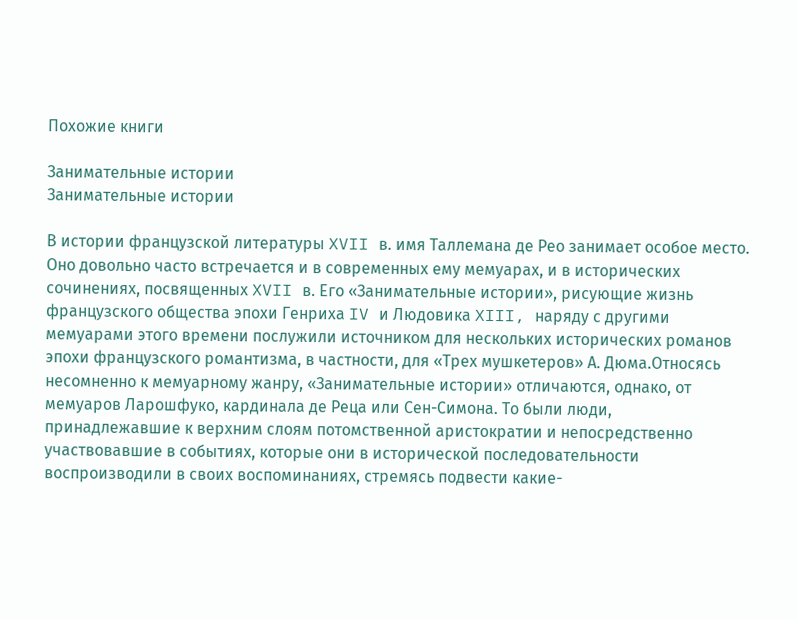Похожие книги

Занимательные истории
Занимательные истории

В истории французской литературы XVII в. имя Таллемана де Рео занимает особое место. Оно довольно часто встречается и в современных ему мемуарах, и в исторических сочинениях, посвященных XVII в. Его «Занимательные истории», рисующие жизнь французского общества эпохи Генриха IV и Людовика XIII, наряду с другими мемуарами этого времени послужили источником для нескольких исторических романов эпохи французского романтизма, в частности, для «Трех мушкетеров» А. Дюма.Относясь несомненно к мемуарному жанру, «Занимательные истории» отличаются, однако, от мемуаров Ларошфуко, кардинала де Реца или Сен-Симона. То были люди, принадлежавшие к верхним слоям потомственной аристократии и непосредственно участвовавшие в событиях, которые они в исторической последовательности воспроизводили в своих воспоминаниях, стремясь подвести какие-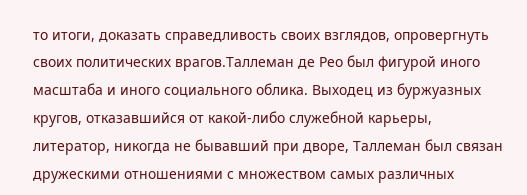то итоги, доказать справедливость своих взглядов, опровергнуть своих политических врагов.Таллеман де Рео был фигурой иного масштаба и иного социального облика. Выходец из буржуазных кругов, отказавшийся от какой-либо служебной карьеры, литератор, никогда не бывавший при дворе, Таллеман был связан дружескими отношениями с множеством самых различных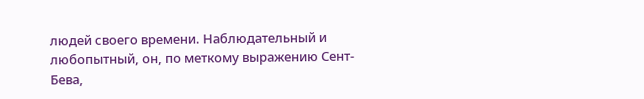людей своего времени. Наблюдательный и любопытный, он, по меткому выражению Сент-Бева,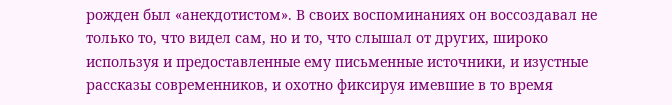рожден был «анекдотистом». В своих воспоминаниях он воссоздавал не только то, что видел сам, но и то, что слышал от других, широко используя и предоставленные ему письменные источники, и изустные рассказы современников, и охотно фиксируя имевшие в то время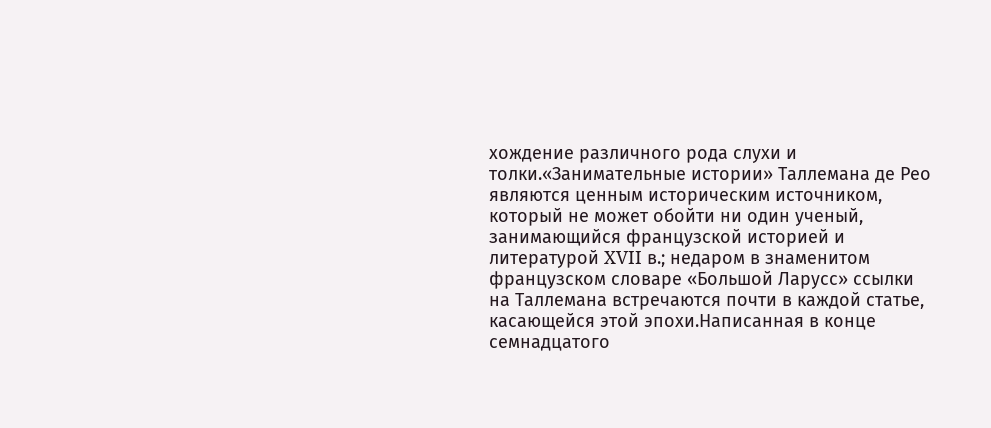хождение различного рода слухи и толки.«Занимательные истории» Таллемана де Рео являются ценным историческим источником, который не может обойти ни один ученый, занимающийся французской историей и литературой XVII в.; недаром в знаменитом французском словаре «Большой Ларусс» ссылки на Таллемана встречаются почти в каждой статье, касающейся этой эпохи.Написанная в конце семнадцатого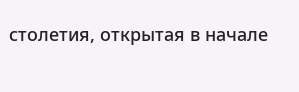столетия, открытая в начале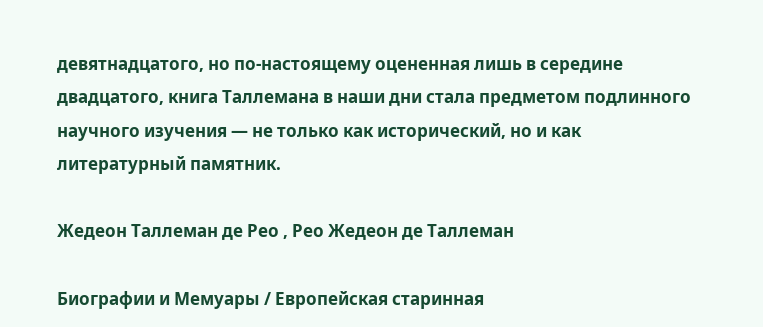девятнадцатого, но по-настоящему оцененная лишь в середине двадцатого, книга Таллемана в наши дни стала предметом подлинного научного изучения — не только как исторический, но и как литературный памятник.

Жедеон Таллеман де Рео , Рео Жедеон де Таллеман

Биографии и Мемуары / Европейская старинная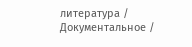литература / Документальное /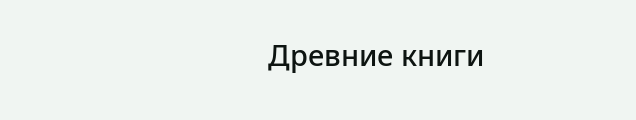Древние книги